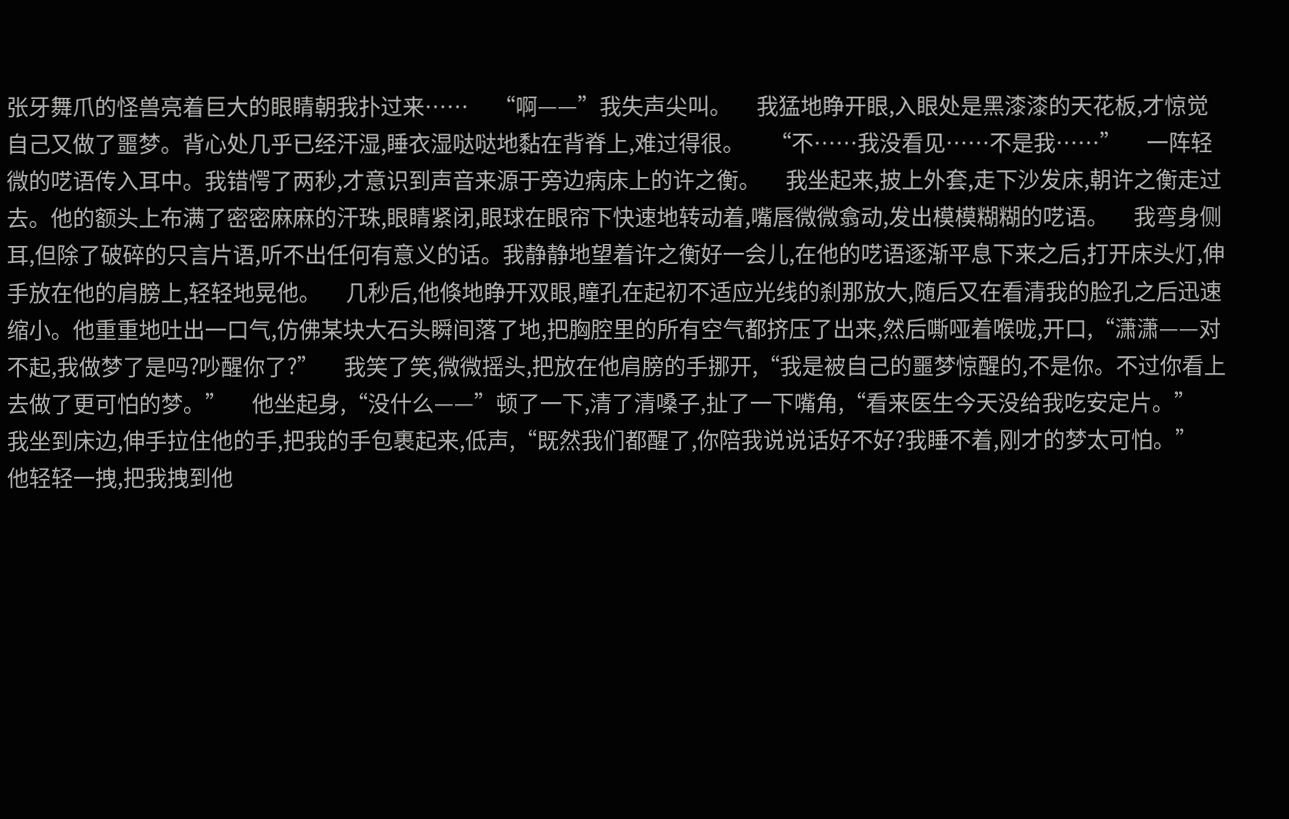张牙舞爪的怪兽亮着巨大的眼睛朝我扑过来……     “啊——”我失声尖叫。     我猛地睁开眼,入眼处是黑漆漆的天花板,才惊觉自己又做了噩梦。背心处几乎已经汗湿,睡衣湿哒哒地黏在背脊上,难过得很。     “不……我没看见……不是我……”     一阵轻微的呓语传入耳中。我错愕了两秒,才意识到声音来源于旁边病床上的许之衡。     我坐起来,披上外套,走下沙发床,朝许之衡走过去。他的额头上布满了密密麻麻的汗珠,眼睛紧闭,眼球在眼帘下快速地转动着,嘴唇微微翕动,发出模模糊糊的呓语。     我弯身侧耳,但除了破碎的只言片语,听不出任何有意义的话。我静静地望着许之衡好一会儿,在他的呓语逐渐平息下来之后,打开床头灯,伸手放在他的肩膀上,轻轻地晃他。     几秒后,他倏地睁开双眼,瞳孔在起初不适应光线的刹那放大,随后又在看清我的脸孔之后迅速缩小。他重重地吐出一口气,仿佛某块大石头瞬间落了地,把胸腔里的所有空气都挤压了出来,然后嘶哑着喉咙,开口,“潇潇——对不起,我做梦了是吗?吵醒你了?”     我笑了笑,微微摇头,把放在他肩膀的手挪开,“我是被自己的噩梦惊醒的,不是你。不过你看上去做了更可怕的梦。”     他坐起身,“没什么——”顿了一下,清了清嗓子,扯了一下嘴角,“看来医生今天没给我吃安定片。”     我坐到床边,伸手拉住他的手,把我的手包裹起来,低声,“既然我们都醒了,你陪我说说话好不好?我睡不着,刚才的梦太可怕。”     他轻轻一拽,把我拽到他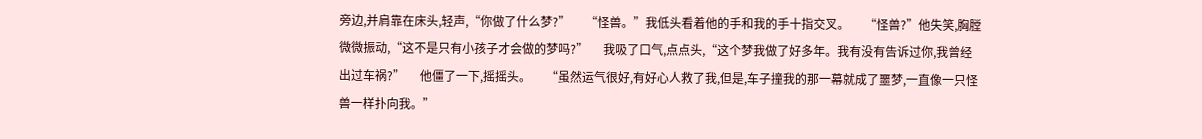旁边,并肩靠在床头,轻声,“你做了什么梦?”     “怪兽。”我低头看着他的手和我的手十指交叉。     “怪兽?”他失笑,胸膛微微振动,“这不是只有小孩子才会做的梦吗?”     我吸了口气,点点头,“这个梦我做了好多年。我有没有告诉过你,我曾经出过车祸?”     他僵了一下,摇摇头。     “虽然运气很好,有好心人救了我,但是,车子撞我的那一幕就成了噩梦,一直像一只怪兽一样扑向我。”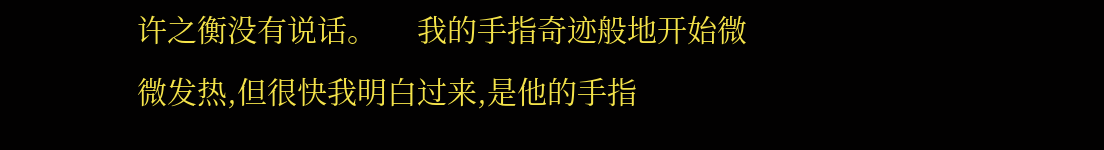许之衡没有说话。     我的手指奇迹般地开始微微发热,但很快我明白过来,是他的手指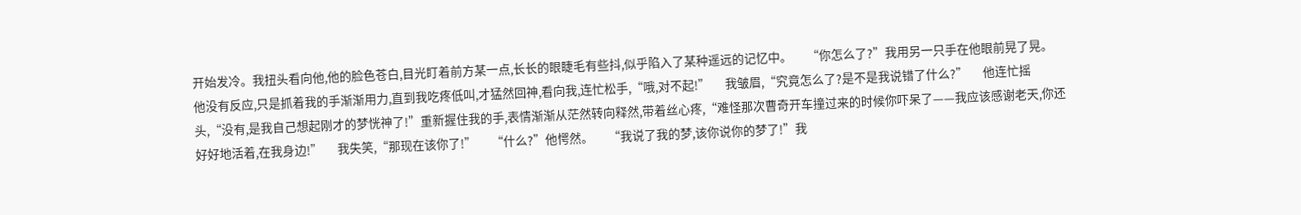开始发冷。我扭头看向他,他的脸色苍白,目光盯着前方某一点,长长的眼睫毛有些抖,似乎陷入了某种遥远的记忆中。     “你怎么了?”我用另一只手在他眼前晃了晃。     他没有反应,只是抓着我的手渐渐用力,直到我吃疼低叫,才猛然回神,看向我,连忙松手,“哦,对不起!”     我皱眉,“究竟怎么了?是不是我说错了什么?”     他连忙摇头,“没有,是我自己想起刚才的梦恍神了!”重新握住我的手,表情渐渐从茫然转向释然,带着丝心疼,“难怪那次曹奇开车撞过来的时候你吓呆了——我应该感谢老天,你还好好地活着,在我身边!”     我失笑,“那现在该你了!”     “什么?”他愕然。     “我说了我的梦,该你说你的梦了!”我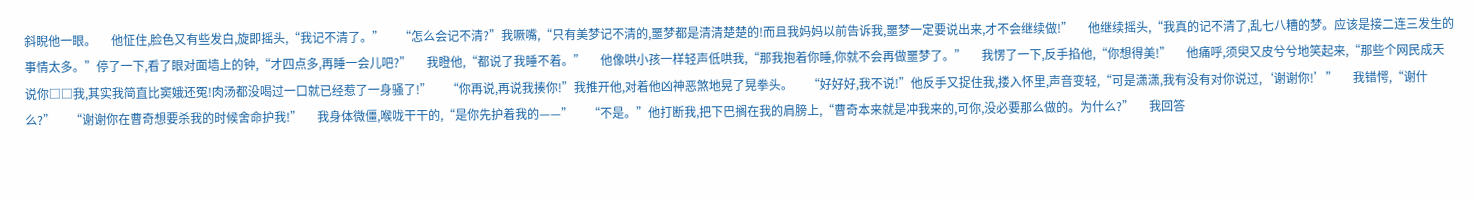斜睨他一眼。     他怔住,脸色又有些发白,旋即摇头,“我记不清了。”     “怎么会记不清?”我噘嘴,“只有美梦记不清的,噩梦都是清清楚楚的!而且我妈妈以前告诉我,噩梦一定要说出来,才不会继续做!”     他继续摇头,“我真的记不清了,乱七八糟的梦。应该是接二连三发生的事情太多。”停了一下,看了眼对面墙上的钟,“才四点多,再睡一会儿吧?”     我瞪他,“都说了我睡不着。”     他像哄小孩一样轻声低哄我,“那我抱着你睡,你就不会再做噩梦了。”     我愣了一下,反手掐他,“你想得美!”     他痛呼,须臾又皮兮兮地笑起来,“那些个网民成天说你□□我,其实我简直比窦娥还冤!肉汤都没喝过一口就已经惹了一身骚了!”     “你再说,再说我揍你!”我推开他,对着他凶神恶煞地晃了晃拳头。     “好好好,我不说!”他反手又捉住我,搂入怀里,声音变轻,“可是潇潇,我有没有对你说过,‘谢谢你!’”     我错愕,“谢什么?”     “谢谢你在曹奇想要杀我的时候舍命护我!”     我身体微僵,喉咙干干的,“是你先护着我的——”     “不是。”他打断我,把下巴搁在我的肩膀上,“曹奇本来就是冲我来的,可你,没必要那么做的。为什么?”     我回答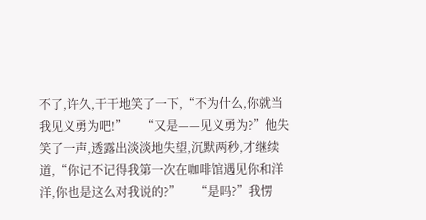不了,许久,干干地笑了一下,“不为什么,你就当我见义勇为吧!”     “又是——见义勇为?”他失笑了一声,透露出淡淡地失望,沉默两秒,才继续道,“你记不记得我第一次在咖啡馆遇见你和洋洋,你也是这么对我说的?”     “是吗?”我愣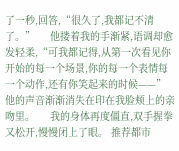了一秒,回答,“很久了,我都记不清了。”     他搂着我的手渐紧,语调却愈发轻柔,“可我都记得,从第一次看见你开始的每一个场景,你的每一个表情每一个动作,还有你笑起来的时候——”他的声音渐渐消失在印在我脸颊上的亲吻里。     我的身体再度僵直,双手握拳又松开,慢慢闭上了眼。 推荐都市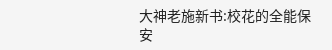大神老施新书:校花的全能保安